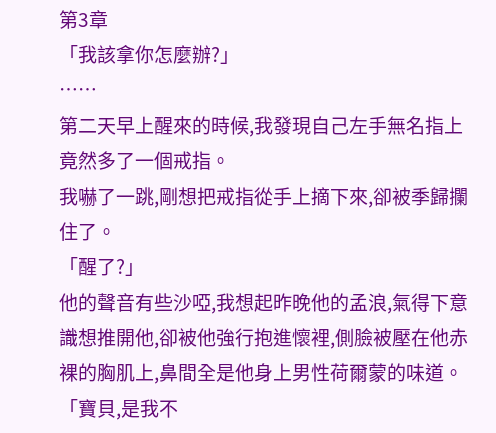第3章
「我該拿你怎麼辦?」
……
第二天早上醒來的時候,我發現自己左手無名指上竟然多了一個戒指。
我嚇了一跳,剛想把戒指從手上摘下來,卻被季歸攔住了。
「醒了?」
他的聲音有些沙啞,我想起昨晚他的孟浪,氣得下意識想推開他,卻被他強行抱進懷裡,側臉被壓在他赤裸的胸肌上,鼻間全是他身上男性荷爾蒙的味道。
「寶貝,是我不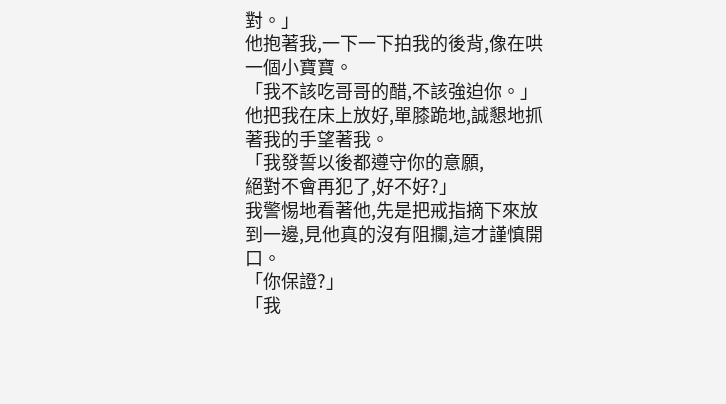對。」
他抱著我,一下一下拍我的後背,像在哄一個小寶寶。
「我不該吃哥哥的醋,不該強迫你。」
他把我在床上放好,單膝跪地,誠懇地抓著我的手望著我。
「我發誓以後都遵守你的意願,
絕對不會再犯了,好不好?」
我警惕地看著他,先是把戒指摘下來放到一邊,見他真的沒有阻攔,這才謹慎開口。
「你保證?」
「我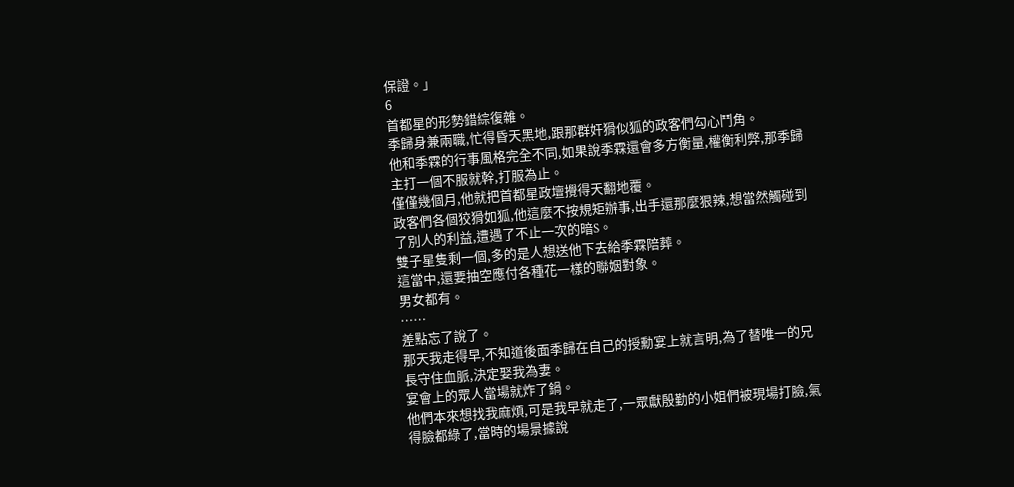保證。」
6
首都星的形勢錯綜復雜。
季歸身兼兩職,忙得昏天黑地,跟那群奸猾似狐的政客們勾心鬥角。
他和季霖的行事風格完全不同,如果說季霖還會多方衡量,權衡利弊,那季歸主打一個不服就幹,打服為止。
僅僅幾個月,他就把首都星政壇攪得天翻地覆。
政客們各個狡猾如狐,他這麼不按規矩辦事,出手還那麼狠辣,想當然觸碰到了別人的利益,遭遇了不止一次的暗S。
雙子星隻剩一個,多的是人想送他下去給季霖陪葬。
這當中,還要抽空應付各種花一樣的聯姻對象。
男女都有。
……
差點忘了說了。
那天我走得早,不知道後面季歸在自己的授勳宴上就言明,為了替唯一的兄長守住血脈,決定娶我為妻。
宴會上的眾人當場就炸了鍋。
他們本來想找我麻煩,可是我早就走了,一眾獻殷勤的小姐們被現場打臉,氣得臉都綠了,當時的場景據說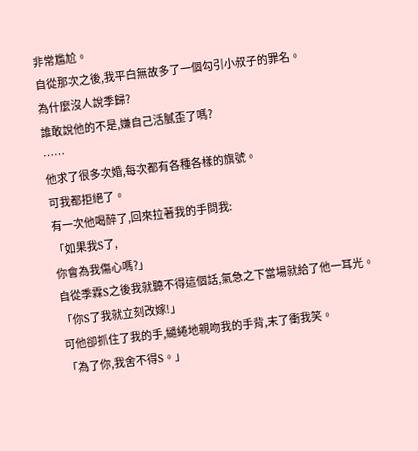非常尷尬。
自從那次之後,我平白無故多了一個勾引小叔子的罪名。
為什麼沒人說季歸?
誰敢說他的不是,嫌自己活膩歪了嗎?
……
他求了很多次婚,每次都有各種各樣的旗號。
可我都拒絕了。
有一次他喝醉了,回來拉著我的手問我:
「如果我S了,
你會為我傷心嗎?」
自從季霖S之後我就聽不得這個話,氣急之下當場就給了他一耳光。
「你S了我就立刻改嫁!」
可他卻抓住了我的手,繾綣地親吻我的手背,末了衝我笑。
「為了你,我舍不得S。」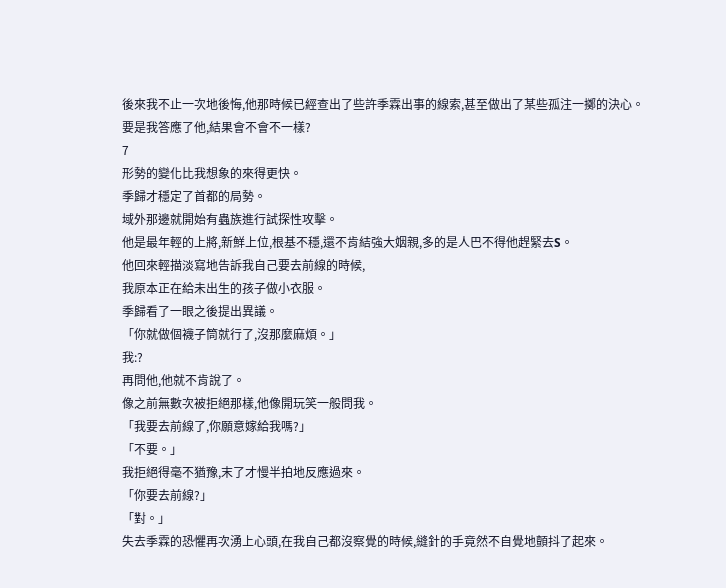後來我不止一次地後悔,他那時候已經查出了些許季霖出事的線索,甚至做出了某些孤注一擲的決心。
要是我答應了他,結果會不會不一樣?
7
形勢的變化比我想象的來得更快。
季歸才穩定了首都的局勢。
域外那邊就開始有蟲族進行試探性攻擊。
他是最年輕的上將,新鮮上位,根基不穩,還不肯結強大姻親,多的是人巴不得他趕緊去S。
他回來輕描淡寫地告訴我自己要去前線的時候,
我原本正在給未出生的孩子做小衣服。
季歸看了一眼之後提出異議。
「你就做個襪子筒就行了,沒那麼麻煩。」
我:?
再問他,他就不肯說了。
像之前無數次被拒絕那樣,他像開玩笑一般問我。
「我要去前線了,你願意嫁給我嗎?」
「不要。」
我拒絕得毫不猶豫,末了才慢半拍地反應過來。
「你要去前線?」
「對。」
失去季霖的恐懼再次湧上心頭,在我自己都沒察覺的時候,縫針的手竟然不自覺地顫抖了起來。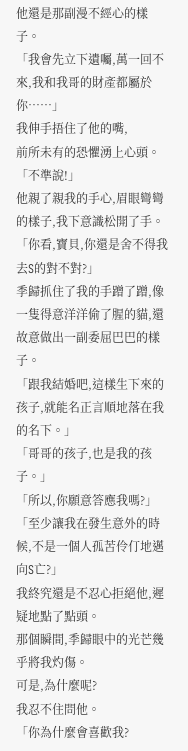他還是那副漫不經心的樣子。
「我會先立下遺囑,萬一回不來,我和我哥的財產都屬於你……」
我伸手捂住了他的嘴,
前所未有的恐懼湧上心頭。
「不準說!」
他親了親我的手心,眉眼彎彎的樣子,我下意識松開了手。
「你看,寶貝,你還是舍不得我去S的對不對?」
季歸抓住了我的手蹭了蹭,像一隻得意洋洋偷了腥的貓,還故意做出一副委屈巴巴的樣子。
「跟我結婚吧,這樣生下來的孩子,就能名正言順地落在我的名下。」
「哥哥的孩子,也是我的孩子。」
「所以,你願意答應我嗎?」
「至少讓我在發生意外的時候,不是一個人孤苦伶仃地邁向S亡?」
我終究還是不忍心拒絕他,遲疑地點了點頭。
那個瞬間,季歸眼中的光芒幾乎將我灼傷。
可是,為什麼呢?
我忍不住問他。
「你為什麼會喜歡我?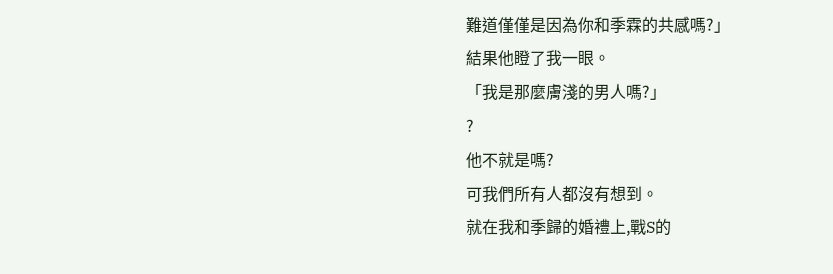難道僅僅是因為你和季霖的共感嗎?」
結果他瞪了我一眼。
「我是那麼膚淺的男人嗎?」
?
他不就是嗎?
可我們所有人都沒有想到。
就在我和季歸的婚禮上,戰S的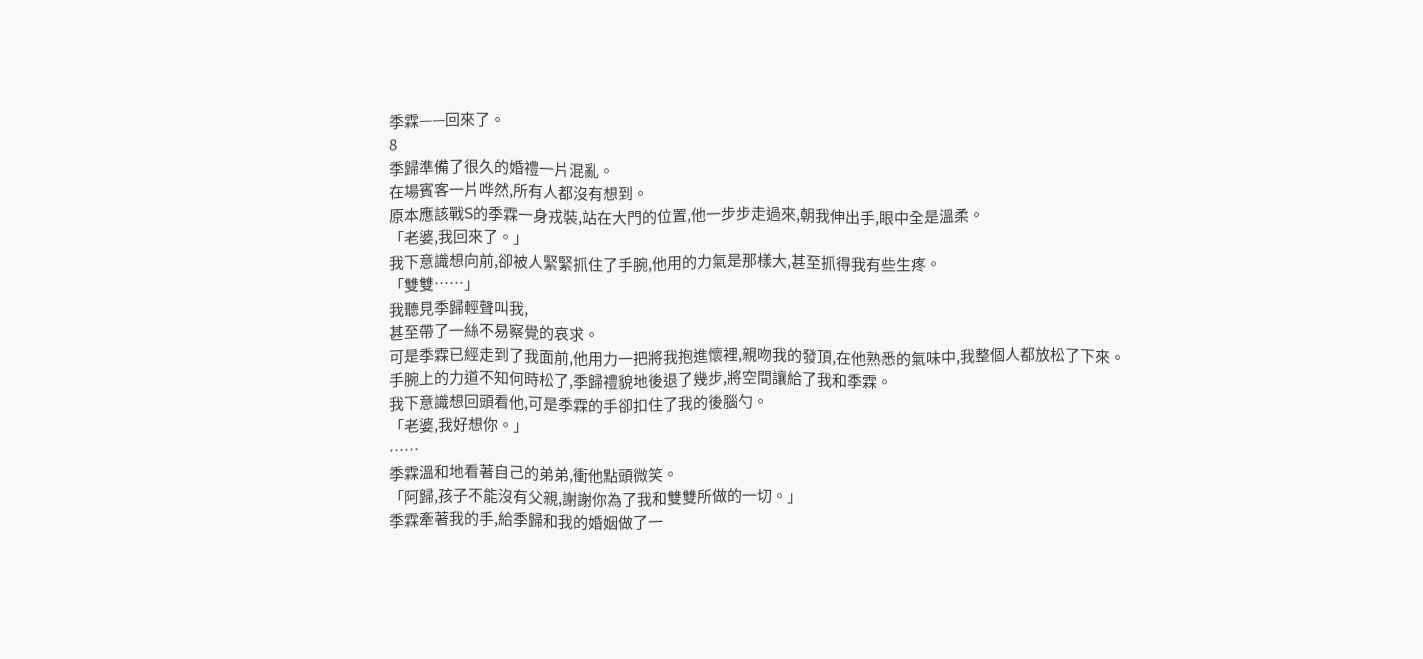季霖——回來了。
8
季歸準備了很久的婚禮一片混亂。
在場賓客一片哗然,所有人都沒有想到。
原本應該戰S的季霖一身戎裝,站在大門的位置,他一步步走過來,朝我伸出手,眼中全是溫柔。
「老婆,我回來了。」
我下意識想向前,卻被人緊緊抓住了手腕,他用的力氣是那樣大,甚至抓得我有些生疼。
「雙雙……」
我聽見季歸輕聲叫我,
甚至帶了一絲不易察覺的哀求。
可是季霖已經走到了我面前,他用力一把將我抱進懷裡,親吻我的發頂,在他熟悉的氣味中,我整個人都放松了下來。
手腕上的力道不知何時松了,季歸禮貌地後退了幾步,將空間讓給了我和季霖。
我下意識想回頭看他,可是季霖的手卻扣住了我的後腦勺。
「老婆,我好想你。」
……
季霖溫和地看著自己的弟弟,衝他點頭微笑。
「阿歸,孩子不能沒有父親,謝謝你為了我和雙雙所做的一切。」
季霖牽著我的手,給季歸和我的婚姻做了一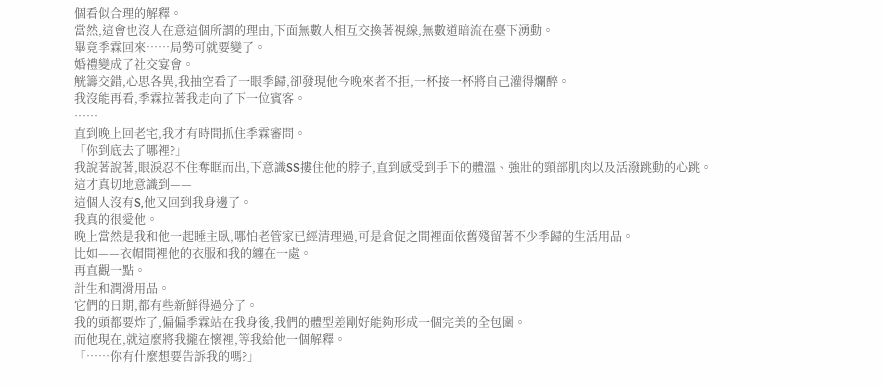個看似合理的解釋。
當然,這會也沒人在意這個所謂的理由,下面無數人相互交換著視線,無數道暗流在臺下湧動。
畢竟季霖回來……局勢可就要變了。
婚禮變成了社交宴會。
觥籌交錯,心思各異,我抽空看了一眼季歸,卻發現他今晚來者不拒,一杯接一杯將自己灌得爛醉。
我沒能再看,季霖拉著我走向了下一位賓客。
……
直到晚上回老宅,我才有時間抓住季霖審問。
「你到底去了哪裡?」
我說著說著,眼淚忍不住奪眶而出,下意識SS摟住他的脖子,直到感受到手下的體溫、強壯的頸部肌肉以及活潑跳動的心跳。
這才真切地意識到——
這個人沒有S,他又回到我身邊了。
我真的很愛他。
晚上當然是我和他一起睡主臥,哪怕老管家已經清理過,可是倉促之間裡面依舊殘留著不少季歸的生活用品。
比如——衣帽間裡他的衣服和我的纏在一處。
再直觀一點。
計生和潤滑用品。
它們的日期,都有些新鮮得過分了。
我的頭都要炸了,偏偏季霖站在我身後,我們的體型差剛好能夠形成一個完美的全包圍。
而他現在,就這麼將我攏在懷裡,等我給他一個解釋。
「……你有什麼想要告訴我的嗎?」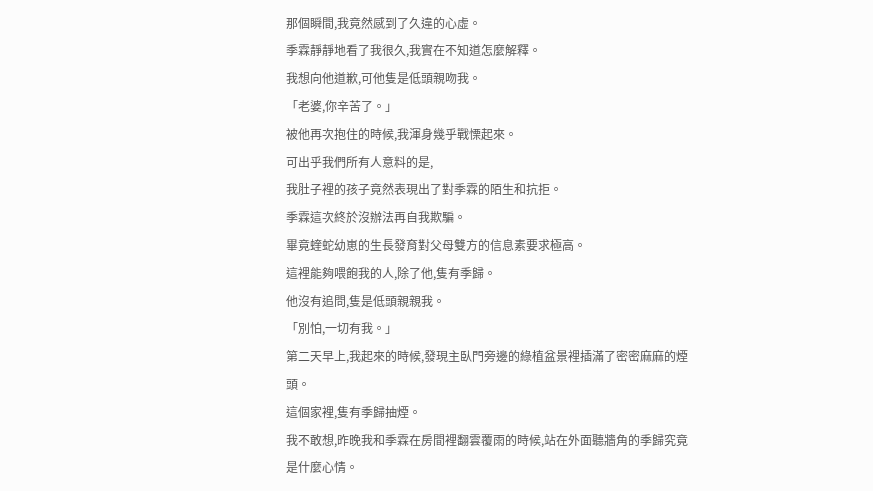那個瞬間,我竟然感到了久違的心虛。
季霖靜靜地看了我很久,我實在不知道怎麼解釋。
我想向他道歉,可他隻是低頭親吻我。
「老婆,你辛苦了。」
被他再次抱住的時候,我渾身幾乎戰慄起來。
可出乎我們所有人意料的是,
我肚子裡的孩子竟然表現出了對季霖的陌生和抗拒。
季霖這次終於沒辦法再自我欺騙。
畢竟蝰蛇幼崽的生長發育對父母雙方的信息素要求極高。
這裡能夠喂飽我的人,除了他,隻有季歸。
他沒有追問,隻是低頭親親我。
「別怕,一切有我。」
第二天早上,我起來的時候,發現主臥門旁邊的綠植盆景裡插滿了密密麻麻的煙頭。
這個家裡,隻有季歸抽煙。
我不敢想,昨晚我和季霖在房間裡翻雲覆雨的時候,站在外面聽牆角的季歸究竟是什麼心情。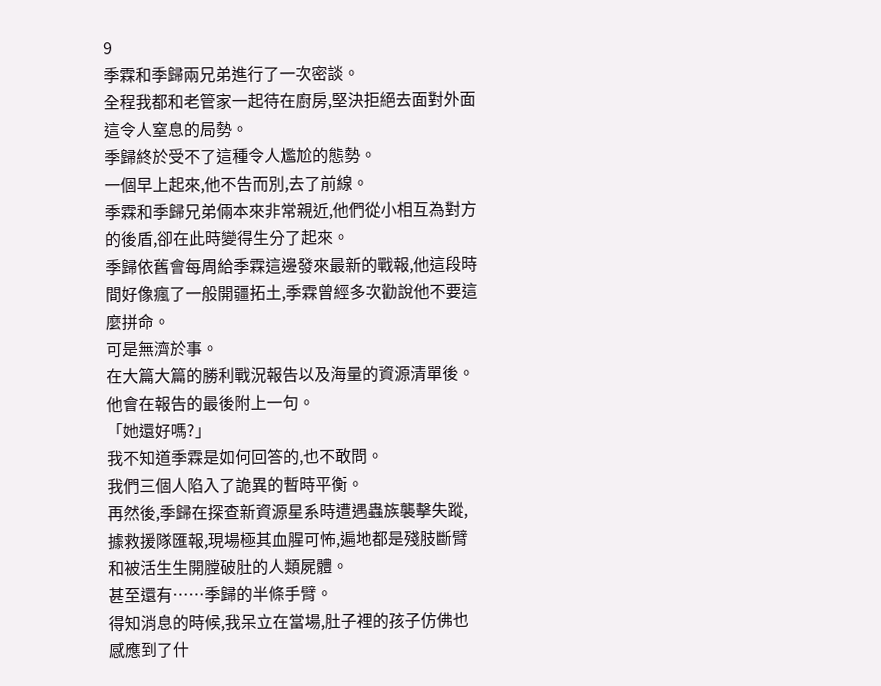9
季霖和季歸兩兄弟進行了一次密談。
全程我都和老管家一起待在廚房,堅決拒絕去面對外面這令人窒息的局勢。
季歸終於受不了這種令人尷尬的態勢。
一個早上起來,他不告而別,去了前線。
季霖和季歸兄弟倆本來非常親近,他們從小相互為對方的後盾,卻在此時變得生分了起來。
季歸依舊會每周給季霖這邊發來最新的戰報,他這段時間好像瘋了一般開疆拓土,季霖曾經多次勸說他不要這麼拼命。
可是無濟於事。
在大篇大篇的勝利戰況報告以及海量的資源清單後。
他會在報告的最後附上一句。
「她還好嗎?」
我不知道季霖是如何回答的,也不敢問。
我們三個人陷入了詭異的暫時平衡。
再然後,季歸在探查新資源星系時遭遇蟲族襲擊失蹤,據救援隊匯報,現場極其血腥可怖,遍地都是殘肢斷臂和被活生生開膛破肚的人類屍體。
甚至還有……季歸的半條手臂。
得知消息的時候,我呆立在當場,肚子裡的孩子仿佛也感應到了什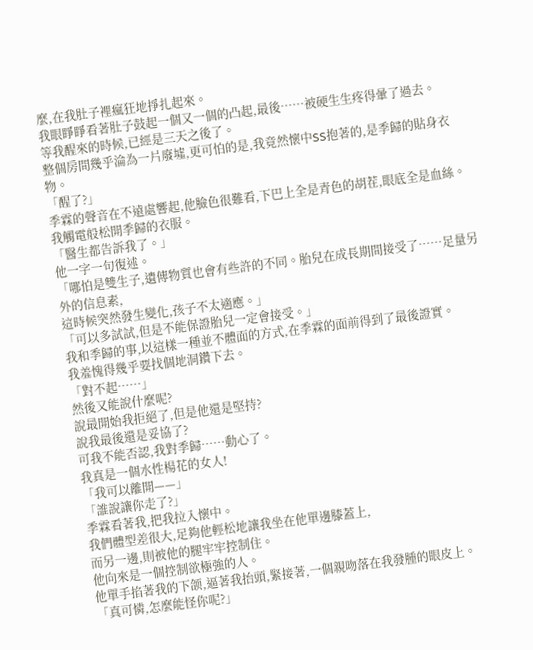麼,在我肚子裡瘋狂地掙扎起來。
我眼睜睜看著肚子鼓起一個又一個的凸起,最後……被硬生生疼得暈了過去。
等我醒來的時候,已經是三天之後了。
整個房間幾乎淪為一片廢墟,更可怕的是,我竟然懷中SS抱著的,是季歸的貼身衣物。
「醒了?」
季霖的聲音在不遠處響起,他臉色很難看,下巴上全是青色的胡茬,眼底全是血絲。
我觸電般松開季歸的衣服。
「醫生都告訴我了。」
他一字一句復述。
「哪怕是雙生子,遺傳物質也會有些許的不同。胎兒在成長期間接受了……足量另外的信息素,
這時候突然發生變化,孩子不太適應。」
「可以多試試,但是不能保證胎兒一定會接受。」
我和季歸的事,以這樣一種並不體面的方式,在季霖的面前得到了最後證實。
我羞愧得幾乎要找個地洞鑽下去。
「對不起……」
然後又能說什麼呢?
說最開始我拒絕了,但是他還是堅持?
說我最後還是妥協了?
可我不能否認,我對季歸……動心了。
我真是一個水性楊花的女人!
「我可以離開——」
「誰說讓你走了?」
季霖看著我,把我拉入懷中。
我們體型差很大,足夠他輕松地讓我坐在他單邊膝蓋上,
而另一邊,則被他的腿牢牢控制住。
他向來是一個控制欲極強的人。
他單手掐著我的下颌,逼著我抬頭,緊接著,一個親吻落在我發腫的眼皮上。
「真可憐,怎麼能怪你呢?」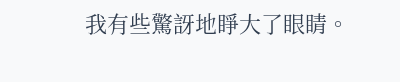我有些驚訝地睜大了眼睛。